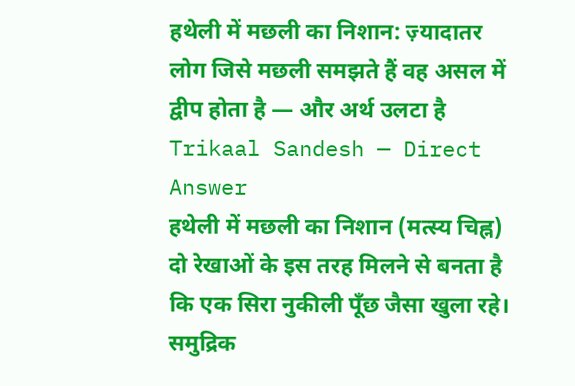हथेली में मछली का निशान: ज़्यादातर लोग जिसे मछली समझते हैं वह असल में द्वीप होता है — और अर्थ उलटा है
Trikaal Sandesh — Direct Answer
हथेली में मछली का निशान (मत्स्य चिह्न) दो रेखाओं के इस तरह मिलने से बनता है कि एक सिरा नुकीली पूँछ जैसा खुला रहे। समुद्रिक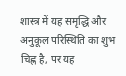शास्त्र में यह समृद्धि और अनुकूल परिस्थिति का शुभ चिह्न है, पर यह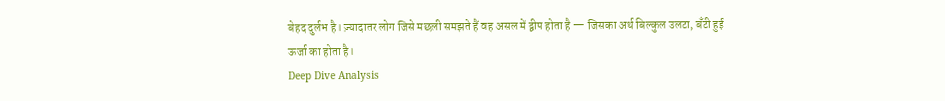बेहद दुर्लभ है। ज़्यादातर लोग जिसे मछली समझते हैं वह असल में द्वीप होता है — जिसका अर्थ बिल्कुल उलटा, बँटी हुई ऊर्जा का होता है।
Deep Dive Analysis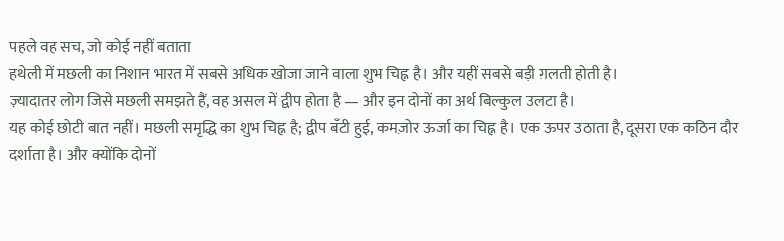पहले वह सच, जो कोई नहीं बताता
हथेली में मछली का निशान भारत में सबसे अधिक खोजा जाने वाला शुभ चिह्न है। और यहीं सबसे बड़ी ग़लती होती है।
ज़्यादातर लोग जिसे मछली समझते हैं, वह असल में द्वीप होता है — और इन दोनों का अर्थ बिल्कुल उलटा है।
यह कोई छोटी बात नहीं। मछली समृद्धि का शुभ चिह्न है; द्वीप बँटी हुई, कमज़ोर ऊर्जा का चिह्न है। एक ऊपर उठाता है, दूसरा एक कठिन दौर दर्शाता है। और क्योंकि दोनों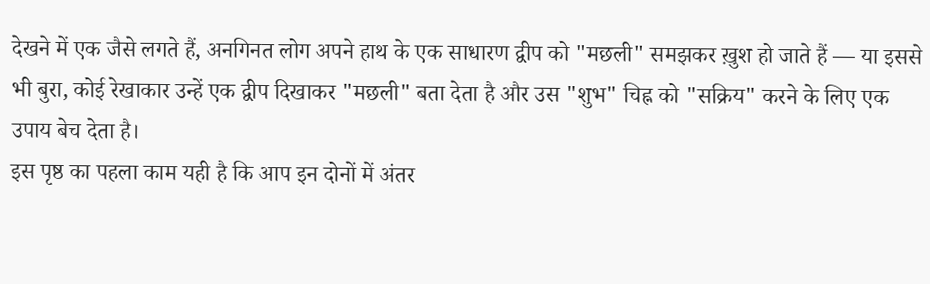देखने में एक जैसे लगते हैं, अनगिनत लोग अपने हाथ के एक साधारण द्वीप को "मछली" समझकर ख़ुश हो जाते हैं — या इससे भी बुरा, कोई रेखाकार उन्हें एक द्वीप दिखाकर "मछली" बता देता है और उस "शुभ" चिह्न को "सक्रिय" करने के लिए एक उपाय बेच देता है।
इस पृष्ठ का पहला काम यही है कि आप इन दोनों में अंतर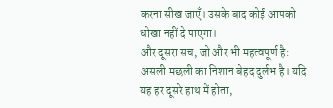करना सीख जाएँ। उसके बाद कोई आपको धोखा नहीं दे पाएगा।
और दूसरा सच, जो और भी महत्वपूर्ण है: असली मछली का निशान बेहद दुर्लभ है। यदि यह हर दूसरे हाथ में होता,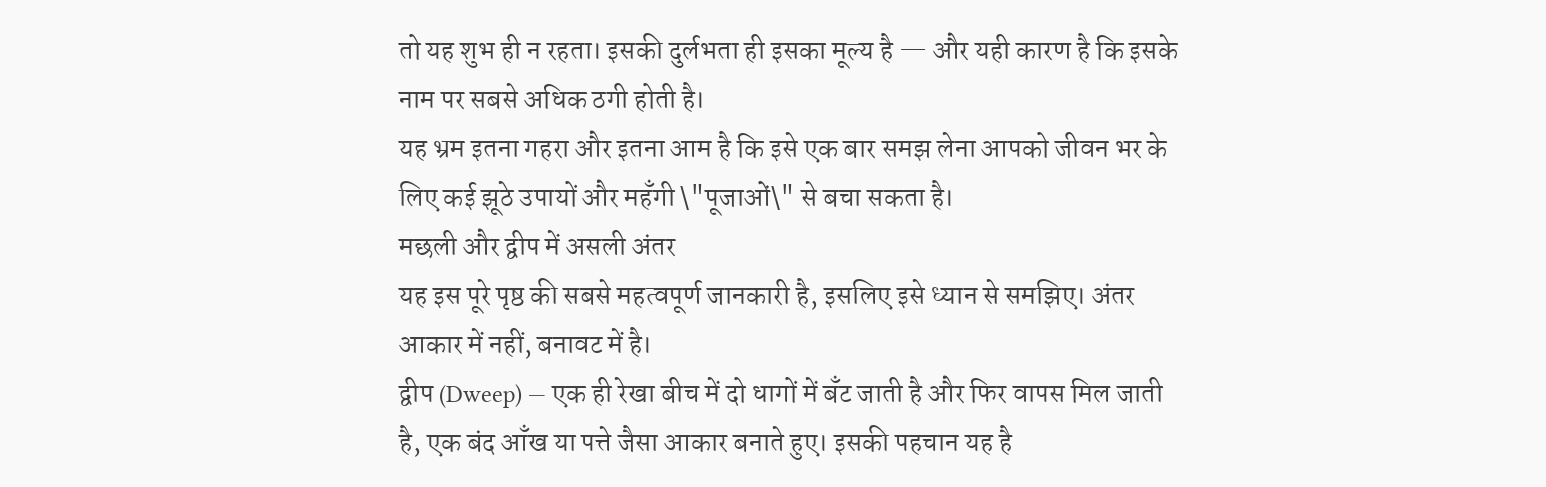तो यह शुभ ही न रहता। इसकी दुर्लभता ही इसका मूल्य है — और यही कारण है कि इसके नाम पर सबसे अधिक ठगी होती है।
यह भ्रम इतना गहरा और इतना आम है कि इसे एक बार समझ लेना आपको जीवन भर के लिए कई झूठे उपायों और महँगी \"पूजाओं\" से बचा सकता है।
मछली और द्वीप में असली अंतर
यह इस पूरे पृष्ठ की सबसे महत्वपूर्ण जानकारी है, इसलिए इसे ध्यान से समझिए। अंतर आकार में नहीं, बनावट में है।
द्वीप (Dweep) — एक ही रेखा बीच में दो धागों में बँट जाती है और फिर वापस मिल जाती है, एक बंद आँख या पत्ते जैसा आकार बनाते हुए। इसकी पहचान यह है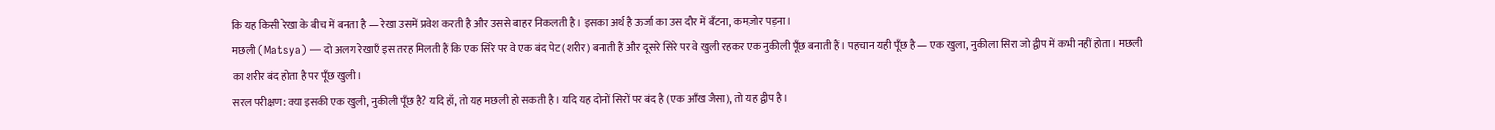कि यह किसी रेखा के बीच में बनता है — रेखा उसमें प्रवेश करती है और उससे बाहर निकलती है। इसका अर्थ है ऊर्जा का उस दौर में बँटना, कमज़ोर पड़ना।
मछली (Matsya) — दो अलग रेखाएँ इस तरह मिलती हैं कि एक सिरे पर वे एक बंद पेट (शरीर) बनाती हैं और दूसरे सिरे पर वे खुली रहकर एक नुकीली पूँछ बनाती हैं। पहचान यही पूँछ है — एक खुला, नुकीला सिरा जो द्वीप में कभी नहीं होता। मछली का शरीर बंद होता है पर पूँछ खुली।
सरल परीक्षण: क्या इसकी एक खुली, नुकीली पूँछ है? यदि हाँ, तो यह मछली हो सकती है। यदि यह दोनों सिरों पर बंद है (एक आँख जैसा), तो यह द्वीप है।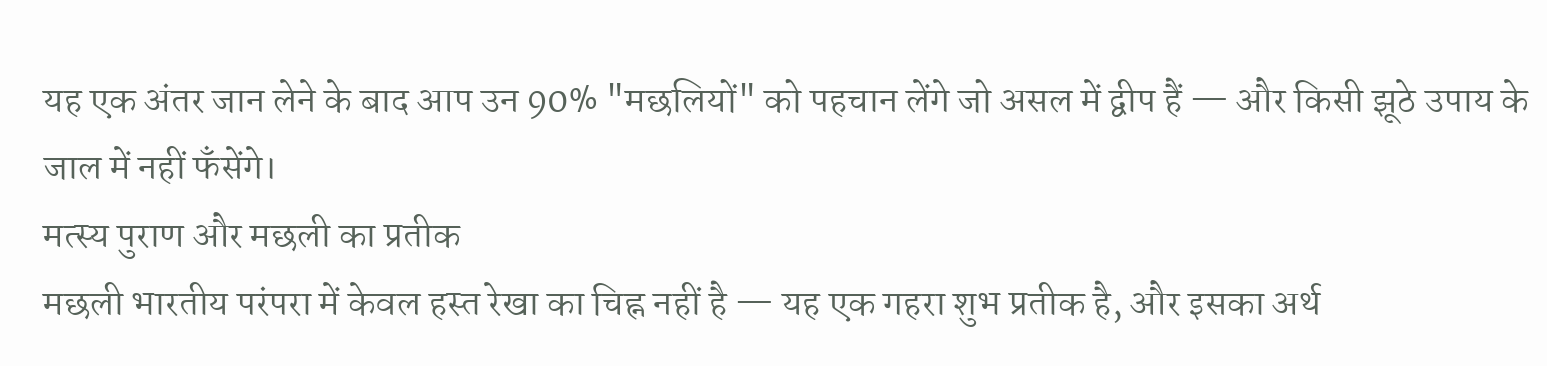यह एक अंतर जान लेने के बाद आप उन 90% "मछलियों" को पहचान लेंगे जो असल में द्वीप हैं — और किसी झूठे उपाय के जाल में नहीं फँसेंगे।
मत्स्य पुराण और मछली का प्रतीक
मछली भारतीय परंपरा में केवल हस्त रेखा का चिह्न नहीं है — यह एक गहरा शुभ प्रतीक है, और इसका अर्थ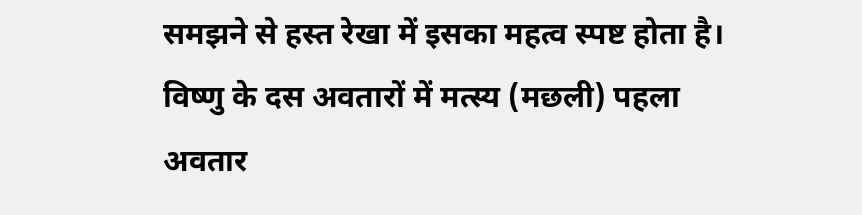समझने से हस्त रेखा में इसका महत्व स्पष्ट होता है।
विष्णु के दस अवतारों में मत्स्य (मछली) पहला अवतार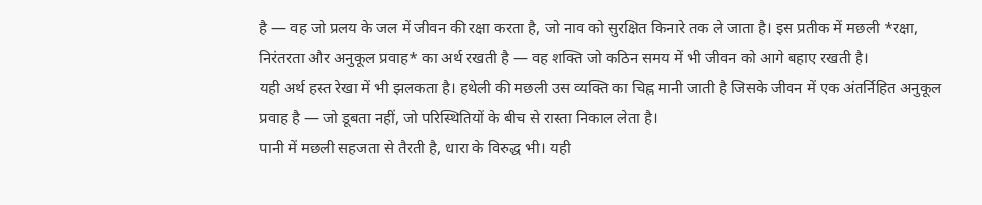है — वह जो प्रलय के जल में जीवन की रक्षा करता है, जो नाव को सुरक्षित किनारे तक ले जाता है। इस प्रतीक में मछली *रक्षा, निरंतरता और अनुकूल प्रवाह* का अर्थ रखती है — वह शक्ति जो कठिन समय में भी जीवन को आगे बहाए रखती है।
यही अर्थ हस्त रेखा में भी झलकता है। हथेली की मछली उस व्यक्ति का चिह्न मानी जाती है जिसके जीवन में एक अंतर्निहित अनुकूल प्रवाह है — जो डूबता नहीं, जो परिस्थितियों के बीच से रास्ता निकाल लेता है।
पानी में मछली सहजता से तैरती है, धारा के विरुद्ध भी। यही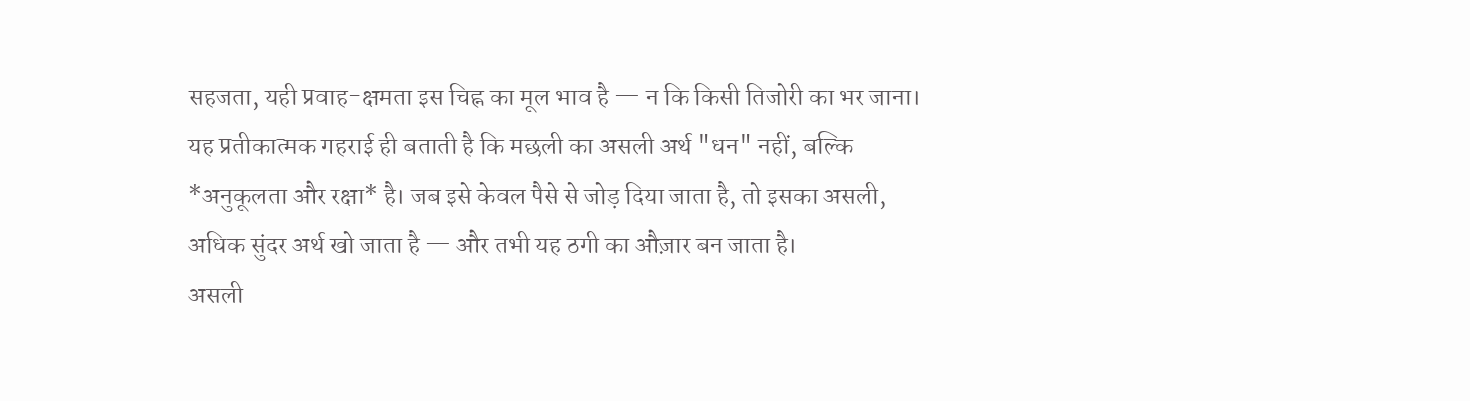सहजता, यही प्रवाह-क्षमता इस चिह्न का मूल भाव है — न कि किसी तिजोरी का भर जाना।
यह प्रतीकात्मक गहराई ही बताती है कि मछली का असली अर्थ "धन" नहीं, बल्कि *अनुकूलता और रक्षा* है। जब इसे केवल पैसे से जोड़ दिया जाता है, तो इसका असली, अधिक सुंदर अर्थ खो जाता है — और तभी यह ठगी का औज़ार बन जाता है।
असली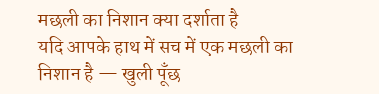मछली का निशान क्या दर्शाता है
यदि आपके हाथ में सच में एक मछली का निशान है — खुली पूँछ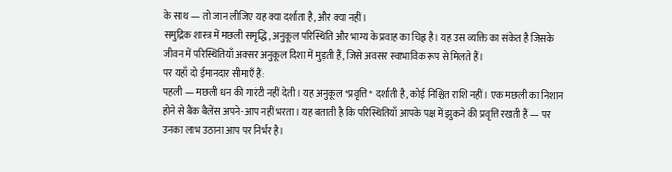के साथ — तो जान लीजिए यह क्या दर्शाता है, और क्या नहीं।
समुद्रिक शास्त्र में मछली समृद्धि, अनुकूल परिस्थिति और भाग्य के प्रवाह का चिह्न है। यह उस व्यक्ति का संकेत है जिसके जीवन में परिस्थितियाँ अक्सर अनुकूल दिशा में मुड़ती हैं, जिसे अवसर स्वाभाविक रूप से मिलते हैं।
पर यहाँ दो ईमानदार सीमाएँ हैं:
पहली — मछली धन की गारंटी नहीं देती। यह अनुकूल *प्रवृत्ति* दर्शाती है, कोई निश्चित राशि नहीं। एक मछली का निशान होने से बैंक बैलेंस अपने-आप नहीं भरता। यह बताती है कि परिस्थितियाँ आपके पक्ष में झुकने की प्रवृत्ति रखती हैं — पर उनका लाभ उठाना आप पर निर्भर है।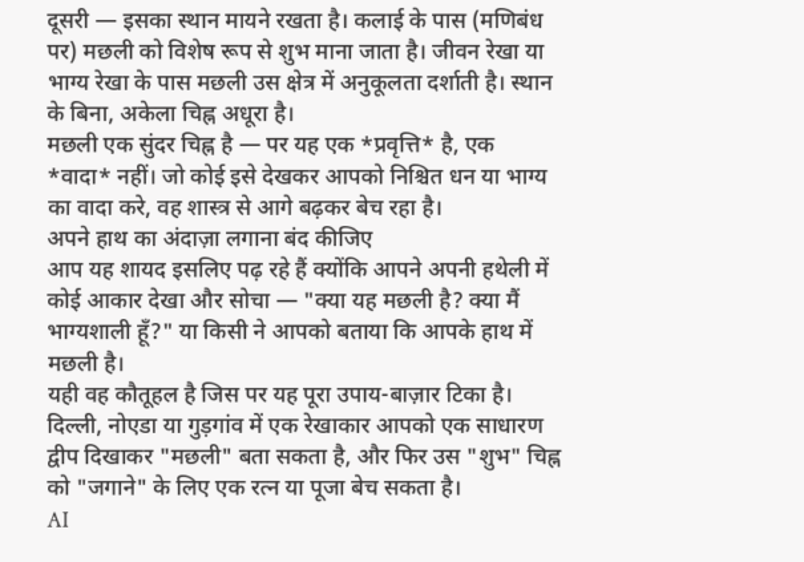दूसरी — इसका स्थान मायने रखता है। कलाई के पास (मणिबंध पर) मछली को विशेष रूप से शुभ माना जाता है। जीवन रेखा या भाग्य रेखा के पास मछली उस क्षेत्र में अनुकूलता दर्शाती है। स्थान के बिना, अकेला चिह्न अधूरा है।
मछली एक सुंदर चिह्न है — पर यह एक *प्रवृत्ति* है, एक *वादा* नहीं। जो कोई इसे देखकर आपको निश्चित धन या भाग्य का वादा करे, वह शास्त्र से आगे बढ़कर बेच रहा है।
अपने हाथ का अंदाज़ा लगाना बंद कीजिए
आप यह शायद इसलिए पढ़ रहे हैं क्योंकि आपने अपनी हथेली में कोई आकार देखा और सोचा — "क्या यह मछली है? क्या मैं भाग्यशाली हूँ?" या किसी ने आपको बताया कि आपके हाथ में मछली है।
यही वह कौतूहल है जिस पर यह पूरा उपाय-बाज़ार टिका है। दिल्ली, नोएडा या गुड़गांव में एक रेखाकार आपको एक साधारण द्वीप दिखाकर "मछली" बता सकता है, और फिर उस "शुभ" चिह्न को "जगाने" के लिए एक रत्न या पूजा बेच सकता है।
AI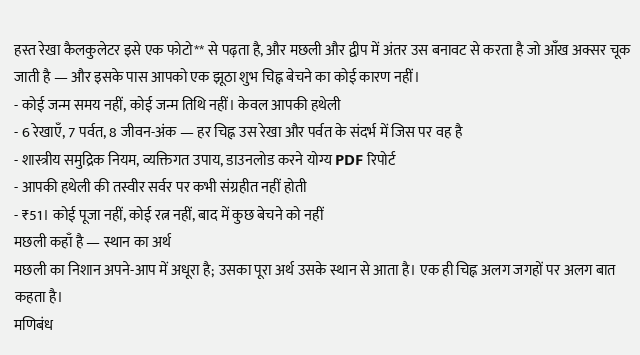हस्त रेखा कैलकुलेटर इसे एक फोटो** से पढ़ता है, और मछली और द्वीप में अंतर उस बनावट से करता है जो आँख अक्सर चूक जाती है — और इसके पास आपको एक झूठा शुभ चिह्न बेचने का कोई कारण नहीं।
- कोई जन्म समय नहीं, कोई जन्म तिथि नहीं। केवल आपकी हथेली
- 6 रेखाएँ, 7 पर्वत, 8 जीवन-अंक — हर चिह्न उस रेखा और पर्वत के संदर्भ में जिस पर वह है
- शास्त्रीय समुद्रिक नियम, व्यक्तिगत उपाय, डाउनलोड करने योग्य PDF रिपोर्ट
- आपकी हथेली की तस्वीर सर्वर पर कभी संग्रहीत नहीं होती
- ₹51। कोई पूजा नहीं, कोई रत्न नहीं, बाद में कुछ बेचने को नहीं
मछली कहाँ है — स्थान का अर्थ
मछली का निशान अपने-आप में अधूरा है; उसका पूरा अर्थ उसके स्थान से आता है। एक ही चिह्न अलग जगहों पर अलग बात कहता है।
मणिबंध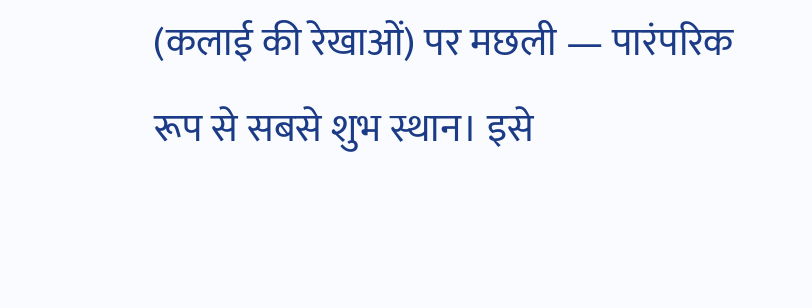(कलाई की रेखाओं) पर मछली — पारंपरिक रूप से सबसे शुभ स्थान। इसे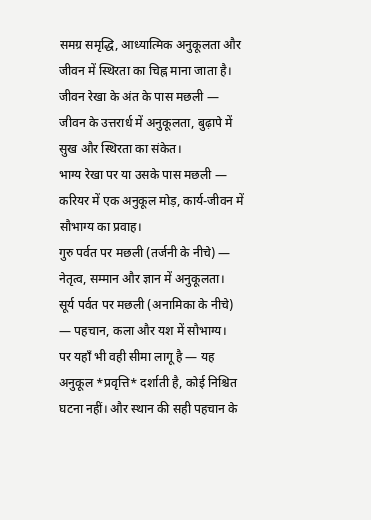समग्र समृद्धि, आध्यात्मिक अनुकूलता और जीवन में स्थिरता का चिह्न माना जाता है।
जीवन रेखा के अंत के पास मछली — जीवन के उत्तरार्ध में अनुकूलता, बुढ़ापे में सुख और स्थिरता का संकेत।
भाग्य रेखा पर या उसके पास मछली — करियर में एक अनुकूल मोड़, कार्य-जीवन में सौभाग्य का प्रवाह।
गुरु पर्वत पर मछली (तर्जनी के नीचे) — नेतृत्व, सम्मान और ज्ञान में अनुकूलता।
सूर्य पर्वत पर मछली (अनामिका के नीचे) — पहचान, कला और यश में सौभाग्य।
पर यहाँ भी वही सीमा लागू है — यह अनुकूल *प्रवृत्ति* दर्शाती है, कोई निश्चित घटना नहीं। और स्थान की सही पहचान के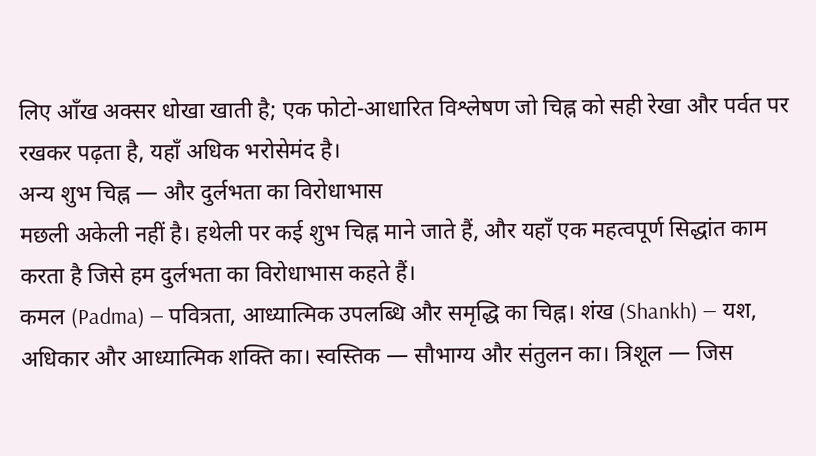लिए आँख अक्सर धोखा खाती है; एक फोटो-आधारित विश्लेषण जो चिह्न को सही रेखा और पर्वत पर रखकर पढ़ता है, यहाँ अधिक भरोसेमंद है।
अन्य शुभ चिह्न — और दुर्लभता का विरोधाभास
मछली अकेली नहीं है। हथेली पर कई शुभ चिह्न माने जाते हैं, और यहाँ एक महत्वपूर्ण सिद्धांत काम करता है जिसे हम दुर्लभता का विरोधाभास कहते हैं।
कमल (Padma) — पवित्रता, आध्यात्मिक उपलब्धि और समृद्धि का चिह्न। शंख (Shankh) — यश, अधिकार और आध्यात्मिक शक्ति का। स्वस्तिक — सौभाग्य और संतुलन का। त्रिशूल — जिस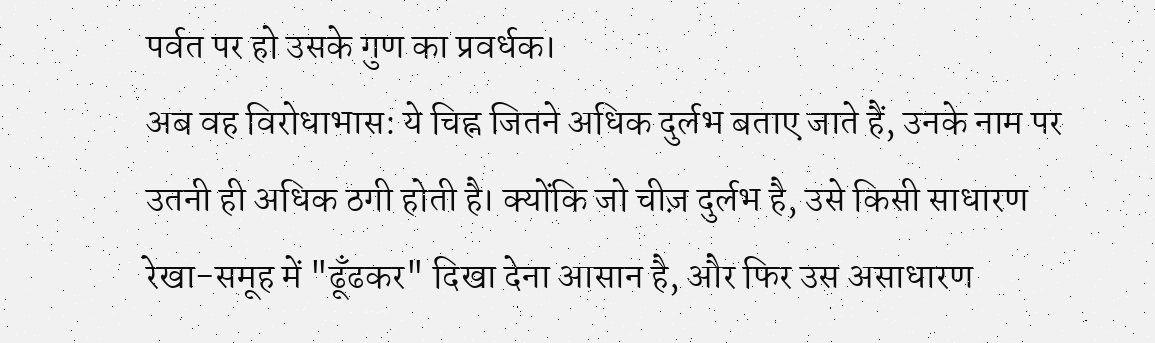पर्वत पर हो उसके गुण का प्रवर्धक।
अब वह विरोधाभास: ये चिह्न जितने अधिक दुर्लभ बताए जाते हैं, उनके नाम पर उतनी ही अधिक ठगी होती है। क्योंकि जो चीज़ दुर्लभ है, उसे किसी साधारण रेखा-समूह में "ढूँढकर" दिखा देना आसान है, और फिर उस असाधारण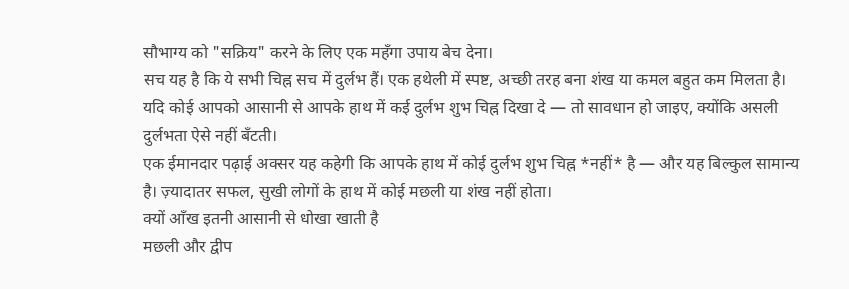सौभाग्य को "सक्रिय" करने के लिए एक महँगा उपाय बेच देना।
सच यह है कि ये सभी चिह्न सच में दुर्लभ हैं। एक हथेली में स्पष्ट, अच्छी तरह बना शंख या कमल बहुत कम मिलता है। यदि कोई आपको आसानी से आपके हाथ में कई दुर्लभ शुभ चिह्न दिखा दे — तो सावधान हो जाइए, क्योंकि असली दुर्लभता ऐसे नहीं बँटती।
एक ईमानदार पढ़ाई अक्सर यह कहेगी कि आपके हाथ में कोई दुर्लभ शुभ चिह्न *नहीं* है — और यह बिल्कुल सामान्य है। ज़्यादातर सफल, सुखी लोगों के हाथ में कोई मछली या शंख नहीं होता।
क्यों आँख इतनी आसानी से धोखा खाती है
मछली और द्वीप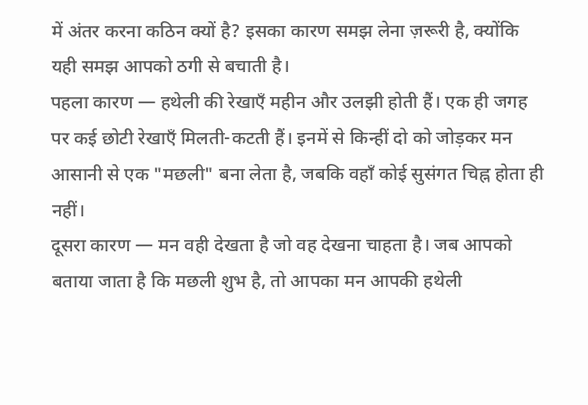में अंतर करना कठिन क्यों है? इसका कारण समझ लेना ज़रूरी है, क्योंकि यही समझ आपको ठगी से बचाती है।
पहला कारण — हथेली की रेखाएँ महीन और उलझी होती हैं। एक ही जगह पर कई छोटी रेखाएँ मिलती-कटती हैं। इनमें से किन्हीं दो को जोड़कर मन आसानी से एक "मछली" बना लेता है, जबकि वहाँ कोई सुसंगत चिह्न होता ही नहीं।
दूसरा कारण — मन वही देखता है जो वह देखना चाहता है। जब आपको बताया जाता है कि मछली शुभ है, तो आपका मन आपकी हथेली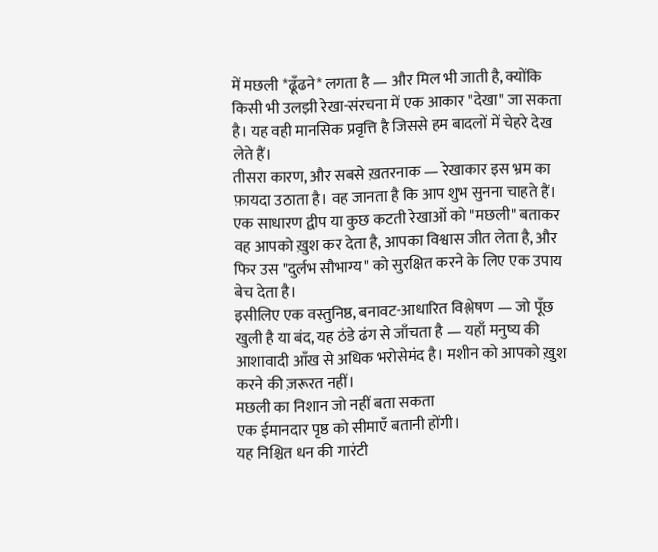में मछली *ढूँढने* लगता है — और मिल भी जाती है, क्योंकि किसी भी उलझी रेखा-संरचना में एक आकार "देखा" जा सकता है। यह वही मानसिक प्रवृत्ति है जिससे हम बादलों में चेहरे देख लेते हैं।
तीसरा कारण, और सबसे ख़तरनाक — रेखाकार इस भ्रम का फ़ायदा उठाता है। वह जानता है कि आप शुभ सुनना चाहते हैं। एक साधारण द्वीप या कुछ कटती रेखाओं को "मछली" बताकर वह आपको ख़ुश कर देता है, आपका विश्वास जीत लेता है, और फिर उस "दुर्लभ सौभाग्य" को सुरक्षित करने के लिए एक उपाय बेच देता है।
इसीलिए एक वस्तुनिष्ठ, बनावट-आधारित विश्लेषण — जो पूँछ खुली है या बंद, यह ठंडे ढंग से जाँचता है — यहाँ मनुष्य की आशावादी आँख से अधिक भरोसेमंद है। मशीन को आपको ख़ुश करने की ज़रूरत नहीं।
मछली का निशान जो नहीं बता सकता
एक ईमानदार पृष्ठ को सीमाएँ बतानी होंगी।
यह निश्चित धन की गारंटी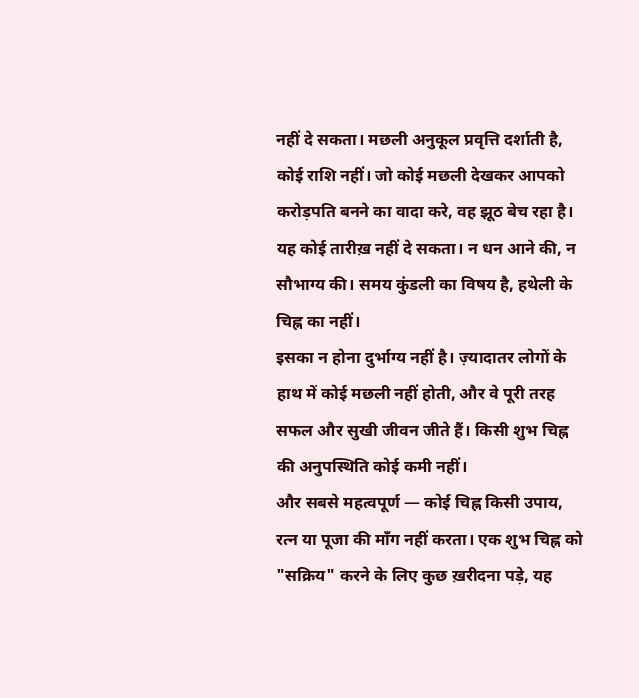नहीं दे सकता। मछली अनुकूल प्रवृत्ति दर्शाती है, कोई राशि नहीं। जो कोई मछली देखकर आपको करोड़पति बनने का वादा करे, वह झूठ बेच रहा है।
यह कोई तारीख़ नहीं दे सकता। न धन आने की, न सौभाग्य की। समय कुंडली का विषय है, हथेली के चिह्न का नहीं।
इसका न होना दुर्भाग्य नहीं है। ज़्यादातर लोगों के हाथ में कोई मछली नहीं होती, और वे पूरी तरह सफल और सुखी जीवन जीते हैं। किसी शुभ चिह्न की अनुपस्थिति कोई कमी नहीं।
और सबसे महत्वपूर्ण — कोई चिह्न किसी उपाय, रत्न या पूजा की माँग नहीं करता। एक शुभ चिह्न को "सक्रिय" करने के लिए कुछ ख़रीदना पड़े, यह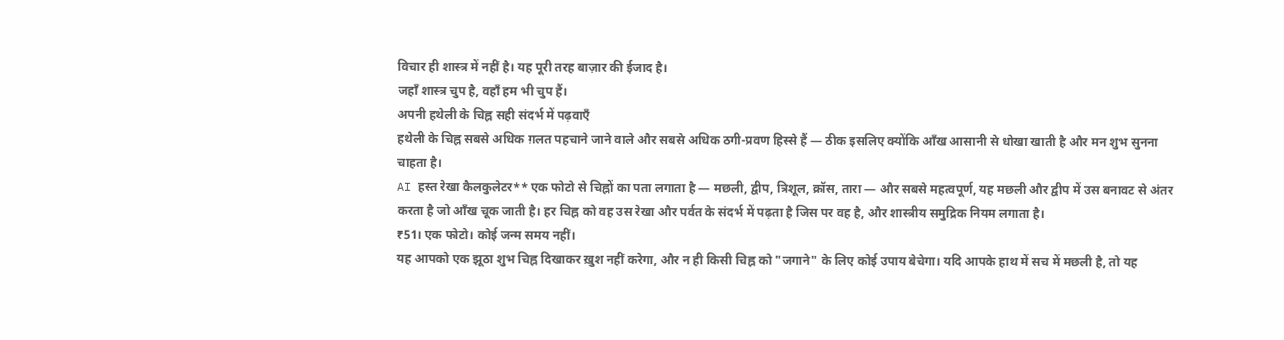विचार ही शास्त्र में नहीं है। यह पूरी तरह बाज़ार की ईजाद है।
जहाँ शास्त्र चुप है, वहाँ हम भी चुप हैं।
अपनी हथेली के चिह्न सही संदर्भ में पढ़वाएँ
हथेली के चिह्न सबसे अधिक ग़लत पहचाने जाने वाले और सबसे अधिक ठगी-प्रवण हिस्से हैं — ठीक इसलिए क्योंकि आँख आसानी से धोखा खाती है और मन शुभ सुनना चाहता है।
AI हस्त रेखा कैलकुलेटर** एक फोटो से चिह्नों का पता लगाता है — मछली, द्वीप, त्रिशूल, क्रॉस, तारा — और सबसे महत्वपूर्ण, यह मछली और द्वीप में उस बनावट से अंतर करता है जो आँख चूक जाती है। हर चिह्न को वह उस रेखा और पर्वत के संदर्भ में पढ़ता है जिस पर वह है, और शास्त्रीय समुद्रिक नियम लगाता है।
₹51। एक फोटो। कोई जन्म समय नहीं।
यह आपको एक झूठा शुभ चिह्न दिखाकर ख़ुश नहीं करेगा, और न ही किसी चिह्न को "जगाने" के लिए कोई उपाय बेचेगा। यदि आपके हाथ में सच में मछली है, तो यह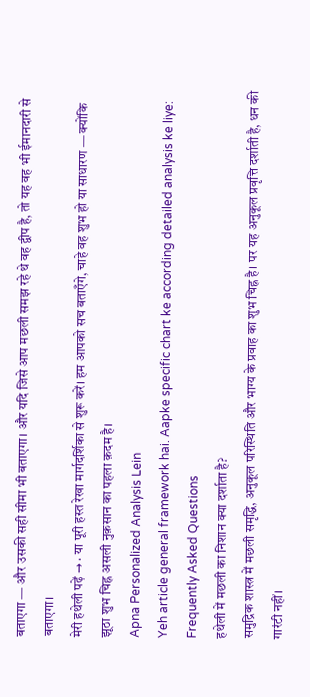बताएगा — और उसकी सही सीमा भी बताएगा। और यदि जिसे आप मछली समझ रहे थे वह द्वीप है, तो यह वह भी ईमानदारी से बताएगा।
मेरी हथेली पढ़ें → · या पूरी हस्त रेखा मार्गदर्शिका से शुरू करें। हम आपको सच बताएँगे, चाहे वह शुभ हो या साधारण — क्योंकि झूठा शुभ चिह्न असली नुक़सान का पहला क़दम है।
Apna Personalized Analysis Lein
Yeh article general framework hai. Aapke specific chart ke according detailed analysis ke liye:
Frequently Asked Questions
हथेली में मछली का निशान क्या दर्शाता है?
समुद्रिक शास्त्र में मछली समृद्धि, अनुकूल परिस्थिति और भाग्य के प्रवाह का शुभ चिह्न है। पर यह अनुकूल प्रवृत्ति दर्शाती है, धन की गारंटी नहीं।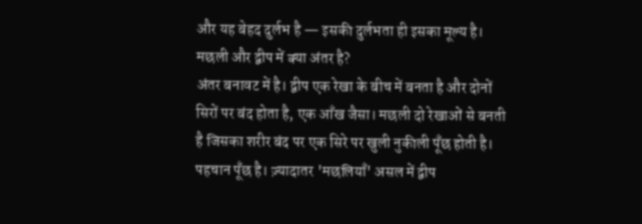और यह बेहद दुर्लभ है — इसकी दुर्लभता ही इसका मूल्य है।
मछली और द्वीप में क्या अंतर है?
अंतर बनावट में है। द्वीप एक रेखा के बीच में बनता है और दोनों सिरों पर बंद होता है, एक आँख जैसा। मछली दो रेखाओं से बनती है जिसका शरीर बंद पर एक सिरे पर खुली नुकीली पूँछ होती है। पहचान पूँछ है। ज़्यादातर 'मछलियाँ' असल में द्वीप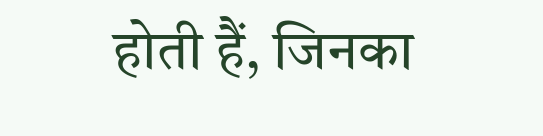होती हैं, जिनका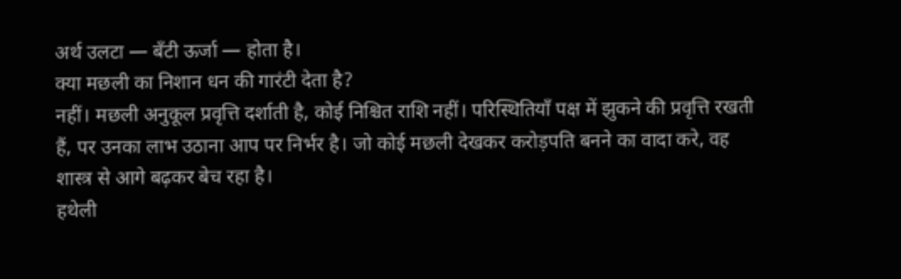अर्थ उलटा — बँटी ऊर्जा — होता है।
क्या मछली का निशान धन की गारंटी देता है?
नहीं। मछली अनुकूल प्रवृत्ति दर्शाती है, कोई निश्चित राशि नहीं। परिस्थितियाँ पक्ष में झुकने की प्रवृत्ति रखती हैं, पर उनका लाभ उठाना आप पर निर्भर है। जो कोई मछली देखकर करोड़पति बनने का वादा करे, वह शास्त्र से आगे बढ़कर बेच रहा है।
हथेली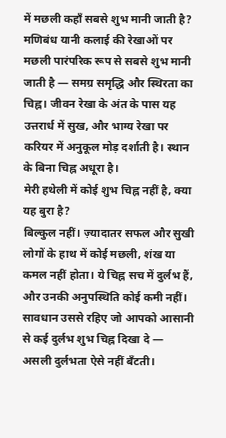में मछली कहाँ सबसे शुभ मानी जाती है?
मणिबंध यानी कलाई की रेखाओं पर मछली पारंपरिक रूप से सबसे शुभ मानी जाती है — समग्र समृद्धि और स्थिरता का चिह्न। जीवन रेखा के अंत के पास यह उत्तरार्ध में सुख, और भाग्य रेखा पर करियर में अनुकूल मोड़ दर्शाती है। स्थान के बिना चिह्न अधूरा है।
मेरी हथेली में कोई शुभ चिह्न नहीं है, क्या यह बुरा है?
बिल्कुल नहीं। ज़्यादातर सफल और सुखी लोगों के हाथ में कोई मछली, शंख या कमल नहीं होता। ये चिह्न सच में दुर्लभ हैं, और उनकी अनुपस्थिति कोई कमी नहीं। सावधान उससे रहिए जो आपको आसानी से कई दुर्लभ शुभ चिह्न दिखा दे — असली दुर्लभता ऐसे नहीं बँटती।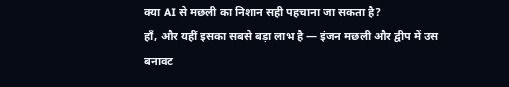क्या AI से मछली का निशान सही पहचाना जा सकता है?
हाँ, और यहीं इसका सबसे बड़ा लाभ है — इंजन मछली और द्वीप में उस बनावट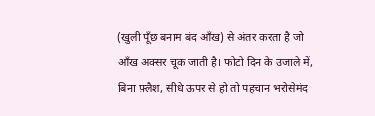(खुली पूँछ बनाम बंद आँख) से अंतर करता है जो आँख अक्सर चूक जाती है। फोटो दिन के उजाले में, बिना फ़्लैश, सीधे ऊपर से हो तो पहचान भरोसेमंद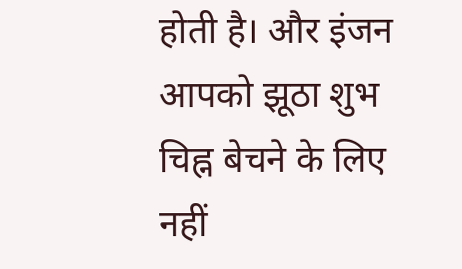होती है। और इंजन आपको झूठा शुभ चिह्न बेचने के लिए नहीं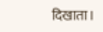दिखाता।